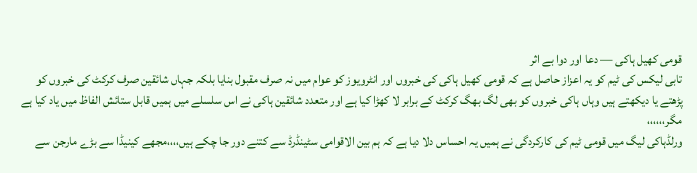قومی کھیل ہاکی — دعا اور دوا بے اثر
تابی لیکس کی ٹیم کو یہ اعزاز حاصل ہے کہ قومی کھیل ہاکی کی خبروں اور انٹرویوز کو عوام میں نہ صرف مقبول بنایا بلکہ جہاں شائقین صرف کرکٹ کی خبروں کو پڑھتے یا دیکھتے ہیں وہاں ہاکی خبروں کو بھی لگ بھگ کرکٹ کے برابر لا کھڑا کیا ہے اور متعدد شائقین ہاکی نے اس سلسلے میں ہمیں قابل ستائش الفاظ میں یاد کیا ہے مگر،،،،،،
ورلڈہاکی لیگ میں قومی ٹیم کی کارکردگی نے ہمیں یہ احساس دلا دیا ہے کہ ہم بین الاقوامی سٹینڈرڈ سے کتنے دور جا چکے ہیں،،،،مجھے کینیڈا سے بڑے مارجن سے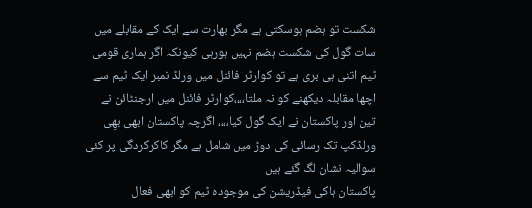شکست تو ہضم ہوسکتی ہے مگر بھارت سے ایک کے مقابلے میں سات گول کی شکست ہضم نہیں ہورہی کیونکہ اگر ہماری قومی ٹیم اتنی ہی بری ہے تو کوارٹر فائنل میں ورلڈ نمبر ایک ٹیم سے اچھا مقابلہ دیکھنے کو نہ ملتا،،،،کوارٹر فائنل میں ارجنٹائن نے تین اور پاکستان نے ایک گول کیا،،،، اگرچہ پاکستان ابھی بھِی ورلڈکپ تک رسائی کی دوڑ میں شامل ہے مگر کاکرکردگی پر کئی سوالیہ نشان لگ گئے ہیں
پاکستان ہاکی فیڈریشن کی موجودہ ٹیم کو ابھی فعال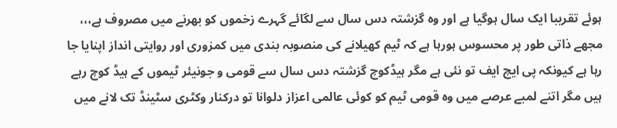ہوئے تقریبا ایک سال ہوگیا ہے اور وہ گزشتہ دس سال سے لگائے گہرے زخموں کو بھرنے میں مصروف ہے،،، مجھے ذاتی طور پر محسوس ہورہا ہے کہ ٹیم کھیلانے کی منصوبہ بندی میں کمزوری اور روایتی انداز اپنایا جا رہا ہے کیونکہ پی ایچ ایف تو نئی ہے مگر ہیڈکوچ گزشتہ دس سال سے قومی و جونیئر ٹیموں کے ہیڈ کوچ رہے ہیں مگر اتنے لمبے عرصے میں وہ قومی ٹیم کو کوئی عالمی اعزاز دلوانا تو درکنار وکٹری سٹینڈ تک لانے میں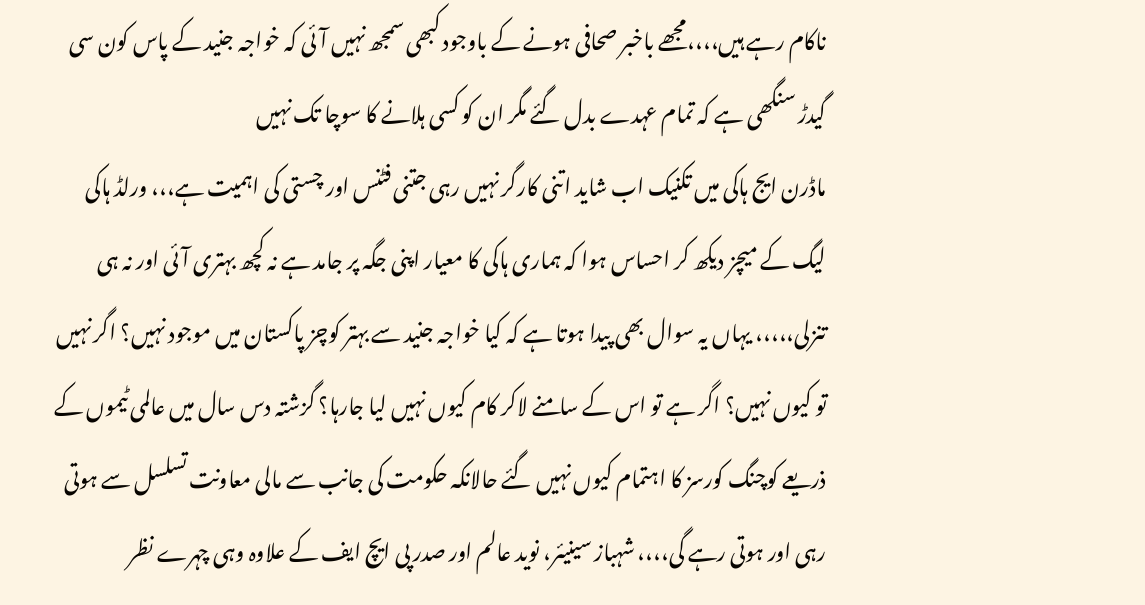ناکام رہے ہیں،،،،مجھے باخبر صحافی ہونے کے باوجود کبھی سمجھ نہیں آئی کہ خواجہ جنید کے پاس کون سی گیدڑ سنگھی ہے کہ تمام عہدے بدل گئے مگر ان کو کسی ہلانے کا سوچا تک نہیں
ماڈرن ایج ہاکی میں تکنیک اب شاید اتنی کارگر نہیں رہی جتنی فٹنس اور چستی کی اہمیت ہے،،، ورلڈ ہاکی لیگ کے میچز دیکھ کر احساس ہوا کہ ہماری ہاکی کا معیار اپنی جگہ پر جامد ہے نہ کچھ بہتری آئی اور نہ ہی تنزلی،،،،، یہاں یہ سوال بھی پیدا ہوتا ہے کہ کیا خواجہ جنید سے بہتر کوچز پاکستان میں موجود نہیں؟ اگر نہیں تو کیوں نہیں؟ اگر ہے تو اس کے سامنے لاکر کام کیوں نہیں لیا جارہا؟ گزشتہ دس سال میں عالمی ٹیموں کے ذریعے کوچنگ کورسز کا اہتمام کیوں نہیں گئے حالانکہ حکومت کی جانب سے مالی معاونت تسلسل سے ہوتی رہی اور ہوتی رہے گی،،،، شہباز سینیئر، نوید عالم اور صدر پی ایچ ایف کے علاوہ وہی چہرے نظر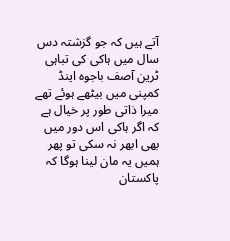آتے ہیں کہ جو گزشتہ دس سال میں ہاکی کی تباہی ٹرین آصف باجوہ اینڈ کمپنی میں بیٹھے ہوئے تھے
میرا ذاتی طور پر خیال ہے کہ اگر ہاکی اس دور میں بھی ابھر نہ سکی تو پھر ہمیں یہ مان لینا ہوگا کہ پاکستان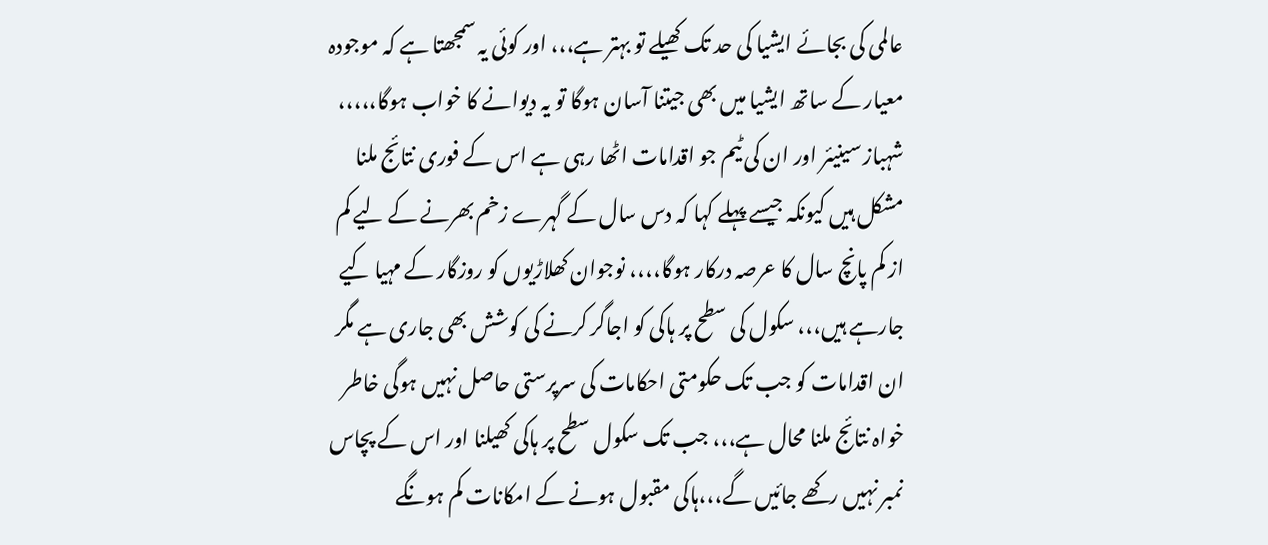عالمی کی بجائے ایشیا کی حد تک کھیلے تو بہتر ہے،،، اور کوئی یہ سمجھتا ہے کہ موجودہ معیار کے ساتھ ایشیا میں بھی جیتنا آسان ہوگا تو یہ دیوانے کا خواب ہوگا،،،،، شہباز سینیئر اور ان کی ٹیم جو اقدامات اٹھا رہی ہے اس کے فوری نتائج ملنا مشکل ہیں کیونکہ جیسے پہلے کہا کہ دس سال کے گہرے زخم بھرنے کے لیے کم از کم پانچ سال کا عرصہ درکار ہوگا،،،، نوجوان کھلاڑیوں کو روزگار کے مہیا کیے جارہے ہیں،،، سکول کی سطح پر ہاکی کو اجاگر کرنے کی کوشش بھی جاری ہے مگر ان اقدامات کو جب تک حکومتی احکامات کی سرپرستی حاصل نہیں ہوگی خاطر خواہ نتائج ملنا محال ہے،،، جب تک سکول سطح پر ہاکی کھیلنا اور اس کے پچاس نمبر نہیں رکھے جائیں گے،،،ہاکی مقبول ہونے کے امکانات کم ہونگے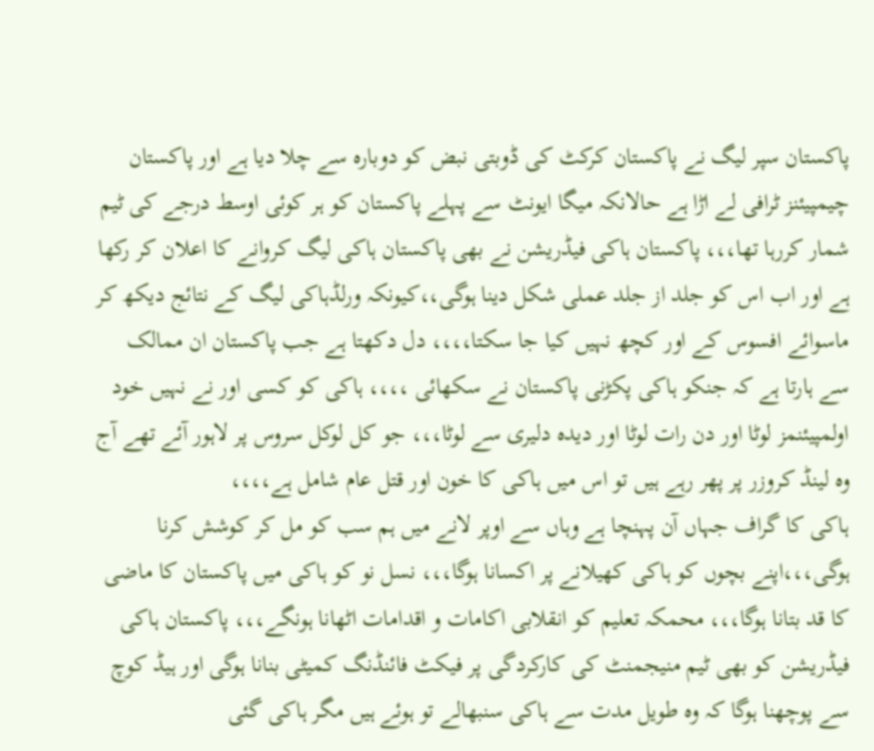پاکستان سپر لیگ نے پاکستان کرکٹ کی ڈوبتی نبض کو دوبارہ سے چلا دیا ہے اور پاکستان چیمپیئنز ٹرافی لے اڑا ہے حالانکہ میگا ایونٹ سے پہلے پاکستان کو ہر کوئی اوسط درجے کی ٹیم شمار کررہا تھا،،، پاکستان ہاکی فیڈریشن نے بھی پاکستان ہاکی لیگ کروانے کا اعلان کر رکھا ہے اور اب اس کو جلد از جلد عملی شکل دینا ہوگی،،کیونکہ ورلڈہاکی لیگ کے نتائج دیکھ کر ماسوائے افسوس کے اور کچھ نہیں کیا جا سکتا،،،، دل دکھتا ہے جب پاکستان ان ممالک سے ہارتا ہے کہ جنکو ہاکی پکڑنی پاکستان نے سکھائی ،،،، ہاکی کو کسی اور نے نہیں خود اولمپیئنمز لوٹا اور دن رات لوٹا اور دیدہ دلیری سے لوٹا،،، جو کل لوکل سروس پر لاہور آئے تھے آج وہ لینڈ کروزر پر پھر رہے ہیں تو اس میں ہاکی کا خون اور قتل عام شامل ہے،،،،
ہاکی کا گراف جہاں آن پہنچا ہے وہاں سے اوپر لانے میں ہم سب کو مل کر کوشش کرنا ہوگی،،،اپنے بچوں کو ہاکی کھیلانے پر اکسانا ہوگا،،، نسل نو کو ہاکی میں پاکستان کا ماضی کا قد بتانا ہوگا،،، محمکہ تعلیم کو انقلابی اکامات و اقدامات اٹھانا ہونگے،،، پاکستان ہاکی فیڈریشن کو بھی ٹیم منیجمنٹ کی کارکردگی پر فیکٹ فائنڈنگ کمیٹی بنانا ہوگی اور ہیڈ کوچ سے پوچھنا ہوگا کہ وہ طویل مدت سے ہاکی سنبھالے تو ہوئے ہیں مگر ہاکی گئی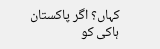کہاں؟ اگر پاکستان ہاکی کو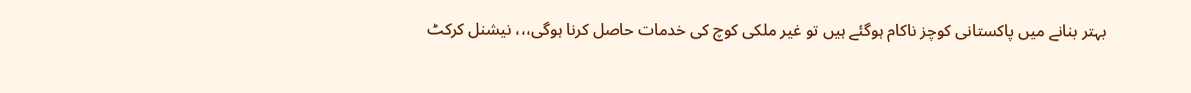بہتر بنانے میں پاکستانی کوچز ناکام ہوگئے ہیں تو غیر ملکی کوچ کی خدمات حاصل کرنا ہوگی،،، نیشنل کرکٹ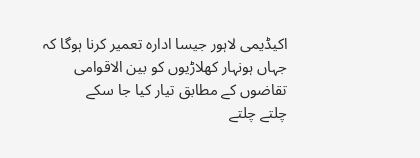اکیڈیمی لاہور جیسا ادارہ تعمیر کرنا ہوگا کہ جہاں ہونہار کھلاڑیوں کو بین الاقوامی تقاضوں کے مطابق تیار کیا جا سکے
چلتے چلتے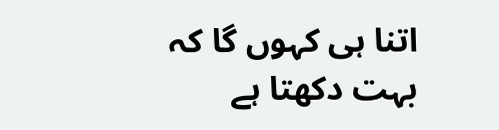اتنا ہی کہوں گا کہ بہت دکھتا ہے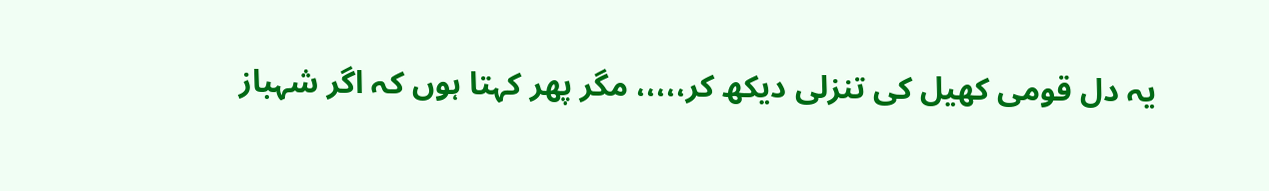یہ دل قومی کھیل کی تنزلی دیکھ کر،،،،، مگر پھر کہتا ہوں کہ اگر شہباز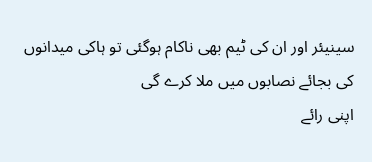سینیئر اور ان کی ٹیم بھی ناکام ہوگئی تو ہاکی میدانوں کی بجائے نصابوں میں ملا کرے گی
اپنی رائے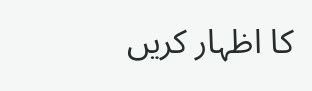کا اظہار کریں